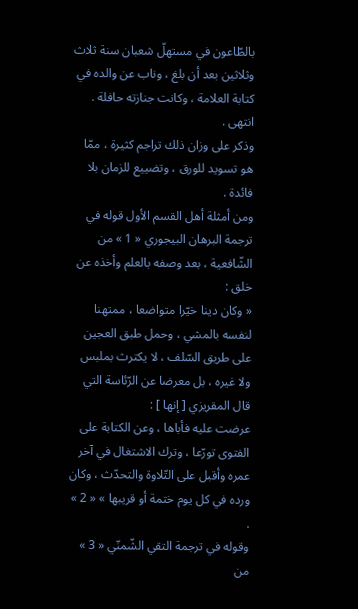بالطّاعون في مستهلّ شعبان سنة ثلاث وثلاثين بعد أن بلغ ، وناب عن والده في كتابة العلامة ، وكانت جنازته حافلة . انتهى .
وذكر على وزان ذلك تراجم كثيرة ، ممّا هو تسويد للورق ، وتضييع للزمان بلا فائدة .
ومن أمثلة أهل القسم الأول قوله في ترجمة البرهان البيجوري « 1 » من الشّافعية ، بعد وصفه بالعلم وأخذه عن خلق :
« وكان دينا خيّرا متواضعا ، ممتهنا لنفسه بالمشي ، وحمل طبق العجين على طريق السّلف ، لا يكترث بملبس ولا غيره ، بل معرضا عن الرّئاسة التي قال المقريزي [ إنها ] :
عرضت عليه فأباها ، وعن الكتابة على الفتوى تورّعا ، وترك الاشتغال في آخر عمره وأقبل على التّلاوة والتحدّث ، وكان ورده في كل يوم ختمة أو قريبها » « 2 » .
وقوله في ترجمة التقي الشّمنّي « 3 » من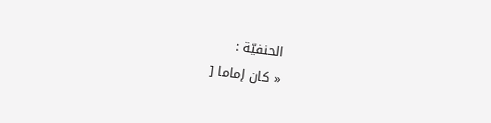الحنفيّة :
« كان إماما [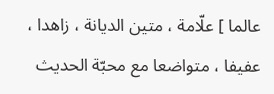عالما ] علّامة ، متين الديانة ، زاهدا ، عفيفا ، متواضعا مع محبّة الحديث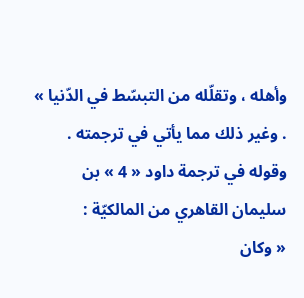وأهله ، وتقلّله من التبسّط في الدّنيا » . وغير ذلك مما يأتي في ترجمته .
وقوله في ترجمة داود « 4 » بن سليمان القاهري من المالكيّة :
« وكان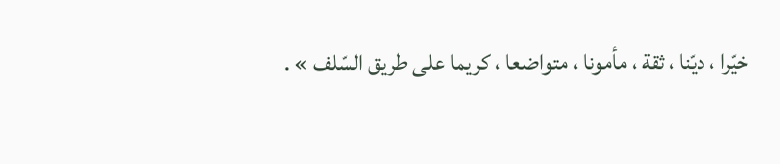خيّرا ، ديّنا ، ثقة ، مأمونا ، متواضعا ، كريما على طريق السّلف » .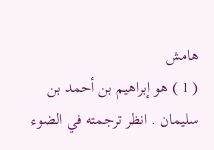هامش
( 1 ) هو إبراهيم بن أحمد بن سليمان . انظر ترجمته في الضوء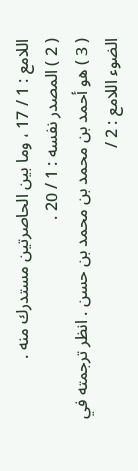اللامع : 1 / 17 ، وما بين الحاصرتين مستدرك منه .
( 2 ) المصدر نفسه : 1 / 20 .
( 3 ) هو أحمد بن محمد بن محمد بن حسن . انظر ترجمته في الضوء اللامع : 2 /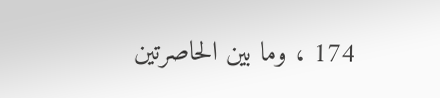174 ، وما بين الحاصرتين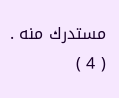مستدرك منه .
( 4 )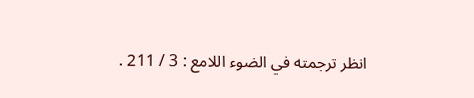انظر ترجمته في الضوء اللامع : 3 / 211 .